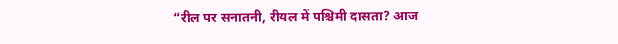“रील पर सनातनी, रीयल में पश्चिमी दासता? आज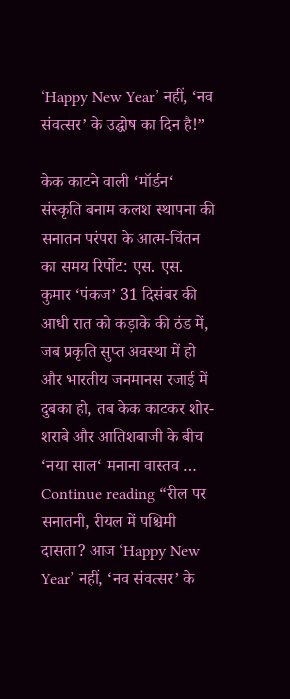‘Happy New Year’ नहीं, ‘नव संवत्सर’ के उद्घोष का दिन है!”

केक काटने वाली ‘मॉर्डन‘ संस्कृति बनाम कलश स्थापना की सनातन परंपरा के आत्म-चिंतन का समय रिर्पोट: एस. एस. कुमार ‘पंकज’ 31 दिसंबर की आधी रात को कड़ाके की ठंड में, जब प्रकृति सुप्त अवस्था में हो और भारतीय जनमानस रजाई में दुबका हो, तब केक काटकर शोर-शराबे और आतिशबाजी के बीच ‘नया साल‘ मनाना वास्तव … Continue reading “रील पर सनातनी, रीयल में पश्चिमी दासता? आज ‘Happy New Year’ नहीं, ‘नव संवत्सर’ के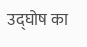उद्घोष का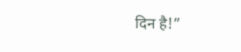दिन है!”